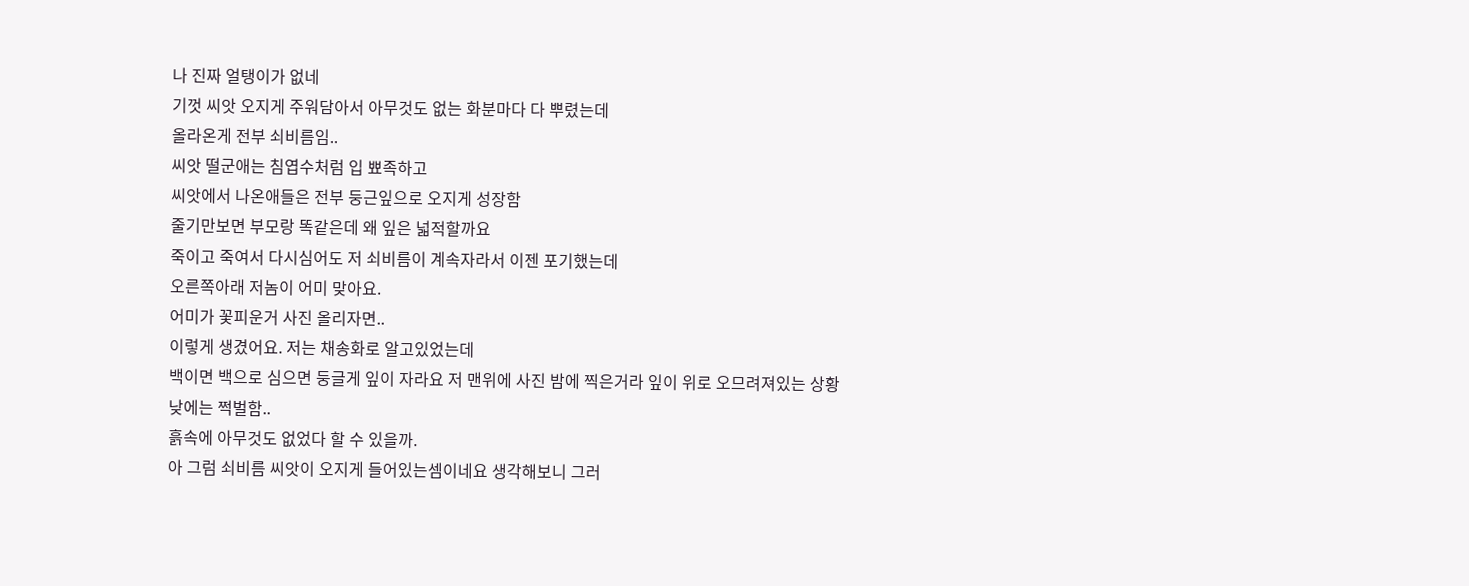나 진짜 얼탱이가 없네
기껏 씨앗 오지게 주워담아서 아무것도 없는 화분마다 다 뿌렸는데
올라온게 전부 쇠비름임..
씨앗 떨군애는 침엽수처럼 입 뾰족하고
씨앗에서 나온애들은 전부 둥근잎으로 오지게 성장함
줄기만보면 부모랑 똑같은데 왜 잎은 넓적할까요
죽이고 죽여서 다시심어도 저 쇠비름이 계속자라서 이젠 포기했는데
오른쪽아래 저놈이 어미 맞아요.
어미가 꽃피운거 사진 올리자면..
이렇게 생겼어요. 저는 채송화로 알고있었는데
백이면 백으로 심으면 둥글게 잎이 자라요 저 맨위에 사진 밤에 찍은거라 잎이 위로 오므려져있는 상황
낮에는 쩍벌함..
흙속에 아무것도 없었다 할 수 있을까.
아 그럼 쇠비름 씨앗이 오지게 들어있는셈이네요 생각해보니 그러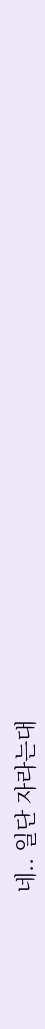네.. 일단 자라는대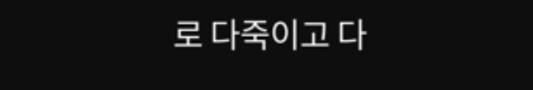로 다죽이고 다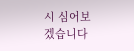시 심어보겠습니다